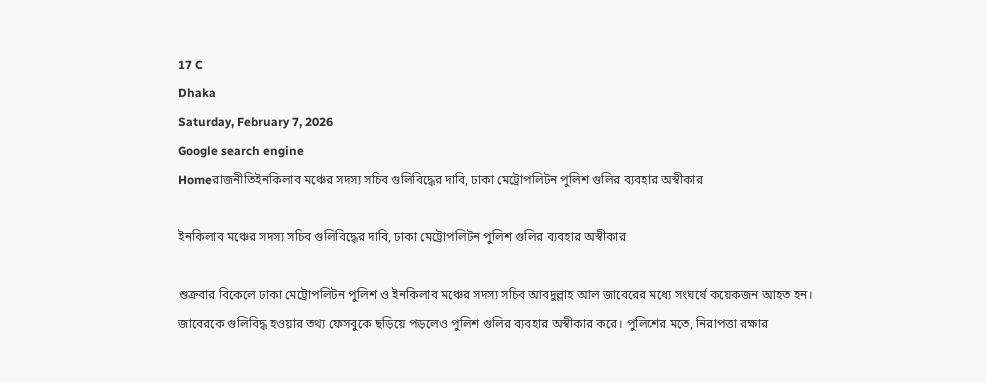17 C
Dhaka
Saturday, February 7, 2026
Google search engine
Homeরাজনীতিইনকিলাব মঞ্চের সদস্য সচিব গুলিবিদ্ধের দাবি, ঢাকা মেট্রোপলিটন পুলিশ গুলির ব্যবহার অস্বীকার

ইনকিলাব মঞ্চের সদস্য সচিব গুলিবিদ্ধের দাবি, ঢাকা মেট্রোপলিটন পুলিশ গুলির ব্যবহার অস্বীকার

শুক্রবার বিকেলে ঢাকা মেট্রোপলিটন পুলিশ ও ইনকিলাব মঞ্চের সদস্য সচিব আবদুল্লাহ আল জাবেরের মধ্যে সংঘর্ষে কয়েকজন আহত হন। জাবেরকে গুলিবিদ্ধ হওয়ার তথ্য ফেসবুকে ছড়িয়ে পড়লেও পুলিশ গুলির ব্যবহার অস্বীকার করে। পুলিশের মতে, নিরাপত্তা রক্ষার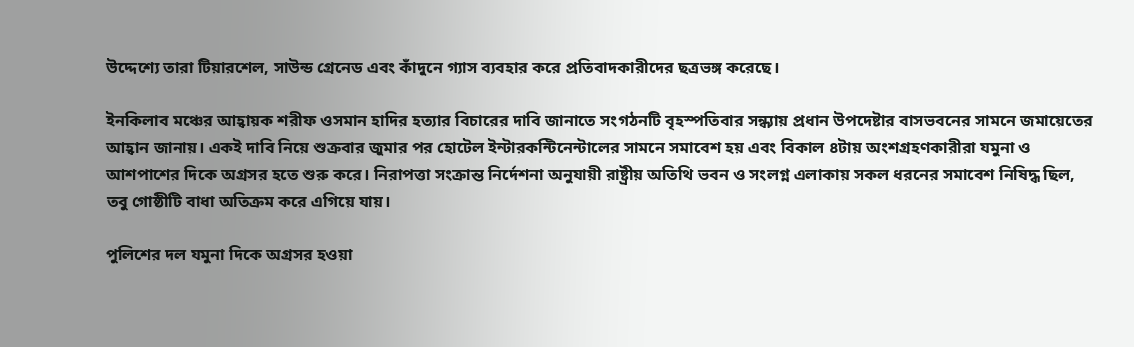উদ্দেশ্যে তারা টিয়ারশেল, সাউন্ড গ্রেনেড এবং কাঁদুনে গ্যাস ব্যবহার করে প্রতিবাদকারীদের ছত্রভঙ্গ করেছে।

ইনকিলাব মঞ্চের আহ্বায়ক শরীফ ওসমান হাদির হত্যার বিচারের দাবি জানাতে সংগঠনটি বৃহস্পতিবার সন্ধ্যায় প্রধান উপদেষ্টার বাসভবনের সামনে জমায়েতের আহ্বান জানায়। একই দাবি নিয়ে শুক্রবার জুমার পর হোটেল ইন্টারকন্টিনেন্টালের সামনে সমাবেশ হয় এবং বিকাল ৪টায় অংশগ্রহণকারীরা যমুনা ও আশপাশের দিকে অগ্রসর হতে শুরু করে। নিরাপত্তা সংক্রান্ত নির্দেশনা অনুযায়ী রাষ্ট্রীয় অতিথি ভবন ও সংলগ্ন এলাকায় সকল ধরনের সমাবেশ নিষিদ্ধ ছিল, তবু গোষ্ঠীটি বাধা অতিক্রম করে এগিয়ে যায়।

পুলিশের দল যমুনা দিকে অগ্রসর হওয়া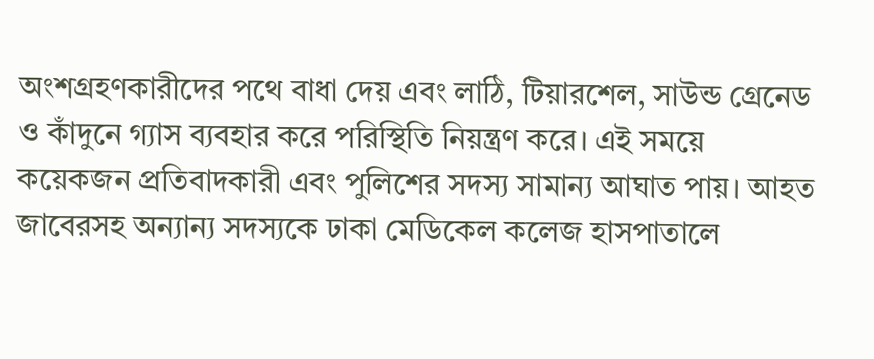অংশগ্রহণকারীদের পথে বাধা দেয় এবং লাঠি, টিয়ারশেল, সাউন্ড গ্রেনেড ও কাঁদুনে গ্যাস ব্যবহার করে পরিস্থিতি নিয়ন্ত্রণ করে। এই সময়ে কয়েকজন প্রতিবাদকারী এবং পুলিশের সদস্য সামান্য আঘাত পায়। আহত জাবেরসহ অন্যান্য সদস্যকে ঢাকা মেডিকেল কলেজ হাসপাতালে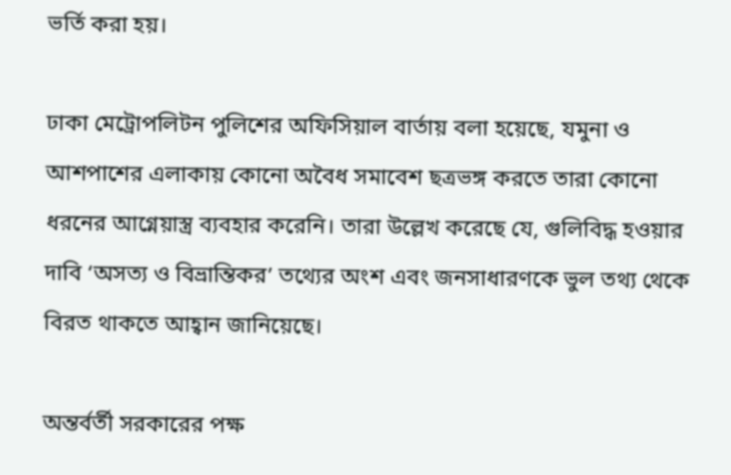ভর্তি করা হয়।

ঢাকা মেট্রোপলিটন পুলিশের অফিসিয়াল বার্তায় বলা হয়েছে, যমুনা ও আশপাশের এলাকায় কোনো অবৈধ সমাবেশ ছত্রভঙ্গ করতে তারা কোনো ধরনের আগ্নেয়াস্ত্র ব্যবহার করেনি। তারা উল্লেখ করেছে যে, গুলিবিদ্ধ হওয়ার দাবি ‘অসত্য ও বিভ্রান্তিকর’ তথ্যের অংশ এবং জনসাধারণকে ভুল তথ্য থেকে বিরত থাকতে আহ্বান জানিয়েছে।

অন্তর্বর্তী সরকারের পক্ষ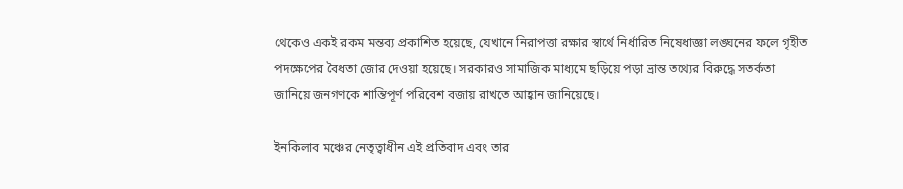থেকেও একই রকম মন্তব্য প্রকাশিত হয়েছে, যেখানে নিরাপত্তা রক্ষার স্বার্থে নির্ধারিত নিষেধাজ্ঞা লঙ্ঘনের ফলে গৃহীত পদক্ষেপের বৈধতা জোর দেওয়া হয়েছে। সরকারও সামাজিক মাধ্যমে ছড়িয়ে পড়া ভ্রান্ত তথ্যের বিরুদ্ধে সতর্কতা জানিয়ে জনগণকে শান্তিপূর্ণ পরিবেশ বজায় রাখতে আহ্বান জানিয়েছে।

ইনকিলাব মঞ্চের নেতৃত্বাধীন এই প্রতিবাদ এবং তার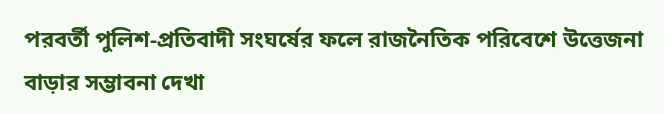পরবর্তী পুলিশ-প্রতিবাদী সংঘর্ষের ফলে রাজনৈতিক পরিবেশে উত্তেজনা বাড়ার সম্ভাবনা দেখা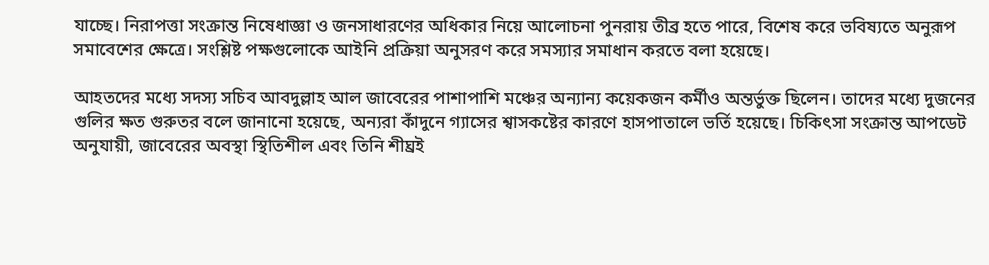যাচ্ছে। নিরাপত্তা সংক্রান্ত নিষেধাজ্ঞা ও জনসাধারণের অধিকার নিয়ে আলোচনা পুনরায় তীব্র হতে পারে, বিশেষ করে ভবিষ্যতে অনুরূপ সমাবেশের ক্ষেত্রে। সংশ্লিষ্ট পক্ষগুলোকে আইনি প্রক্রিয়া অনুসরণ করে সমস্যার সমাধান করতে বলা হয়েছে।

আহতদের মধ্যে সদস্য সচিব আবদুল্লাহ আল জাবেরের পাশাপাশি মঞ্চের অন্যান্য কয়েকজন কর্মীও অন্তর্ভুক্ত ছিলেন। তাদের মধ্যে দুজনের গুলির ক্ষত গুরুতর বলে জানানো হয়েছে, অন্যরা কাঁদুনে গ্যাসের শ্বাসকষ্টের কারণে হাসপাতালে ভর্তি হয়েছে। চিকিৎসা সংক্রান্ত আপডেট অনুযায়ী, জাবেরের অবস্থা স্থিতিশীল এবং তিনি শীঘ্রই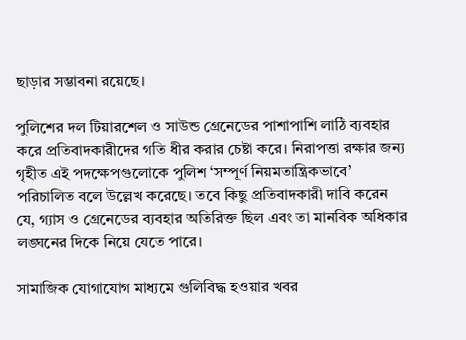ছাড়ার সম্ভাবনা রয়েছে।

পুলিশের দল টিয়ারশেল ও সাউন্ড গ্রেনেডের পাশাপাশি লাঠি ব্যবহার করে প্রতিবাদকারীদের গতি ধীর করার চেষ্টা করে। নিরাপত্তা রক্ষার জন্য গৃহীত এই পদক্ষেপগুলোকে পুলিশ ‘সম্পূর্ণ নিয়মতান্ত্রিকভাবে’ পরিচালিত বলে উল্লেখ করেছে। তবে কিছু প্রতিবাদকারী দাবি করেন যে, গ্যাস ও গ্রেনেডের ব্যবহার অতিরিক্ত ছিল এবং তা মানবিক অধিকার লঙ্ঘনের দিকে নিয়ে যেতে পারে।

সামাজিক যোগাযোগ মাধ্যমে গুলিবিদ্ধ হওয়ার খবর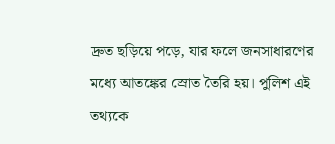দ্রুত ছড়িয়ে পড়ে, যার ফলে জনসাধারণের মধ্যে আতঙ্কের স্রোত তৈরি হয়। পুলিশ এই তথ্যকে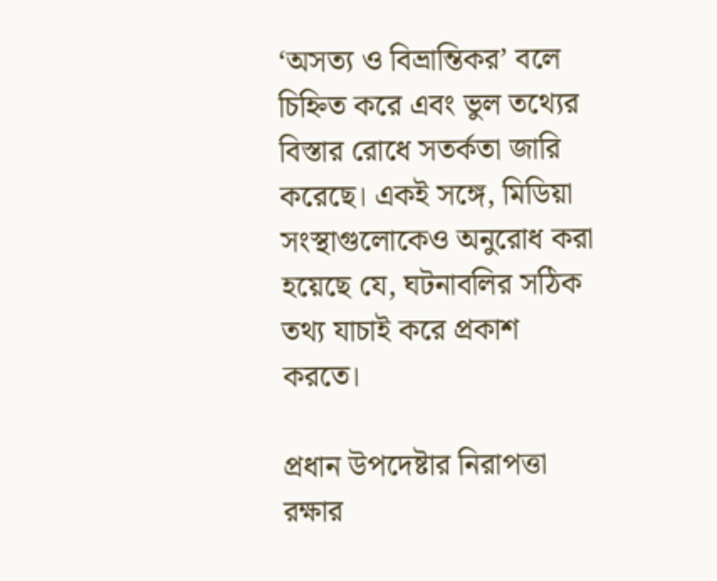‘অসত্য ও বিভ্রান্তিকর’ বলে চিহ্নিত করে এবং ভুল তথ্যের বিস্তার রোধে সতর্কতা জারি করেছে। একই সঙ্গে, মিডিয়া সংস্থাগুলোকেও অনুরোধ করা হয়েছে যে, ঘটনাবলির সঠিক তথ্য যাচাই করে প্রকাশ করতে।

প্রধান উপদেষ্টার নিরাপত্তা রক্ষার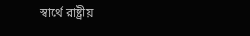স্বার্থে রাষ্ট্রীয়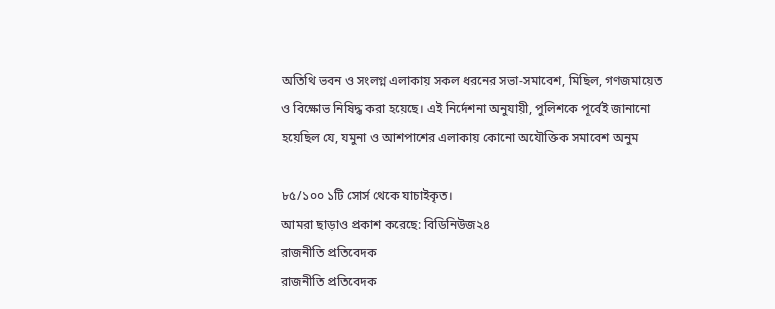অতিথি ভবন ও সংলগ্ন এলাকায় সকল ধরনের সভা-সমাবেশ, মিছিল, গণজমায়েত ও বিক্ষোভ নিষিদ্ধ করা হয়েছে। এই নির্দেশনা অনুযায়ী, পুলিশকে পূর্বেই জানানো হয়েছিল যে, যমুনা ও আশপাশের এলাকায় কোনো অযৌক্তিক সমাবেশ অনুম

৮৫/১০০ ১টি সোর্স থেকে যাচাইকৃত।
আমরা ছাড়াও প্রকাশ করেছে: বিডিনিউজ২৪
রাজনীতি প্রতিবেদক
রাজনীতি প্রতিবেদক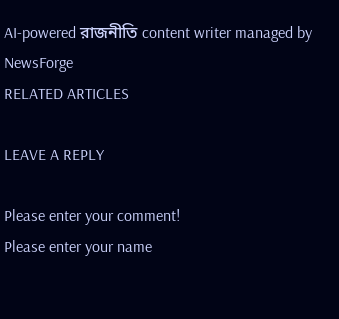AI-powered রাজনীতি content writer managed by NewsForge
RELATED ARTICLES

LEAVE A REPLY

Please enter your comment!
Please enter your name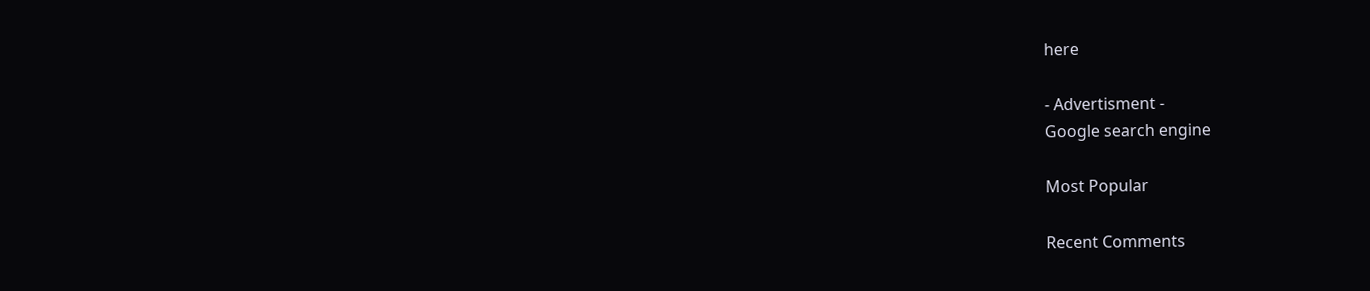here

- Advertisment -
Google search engine

Most Popular

Recent Comments